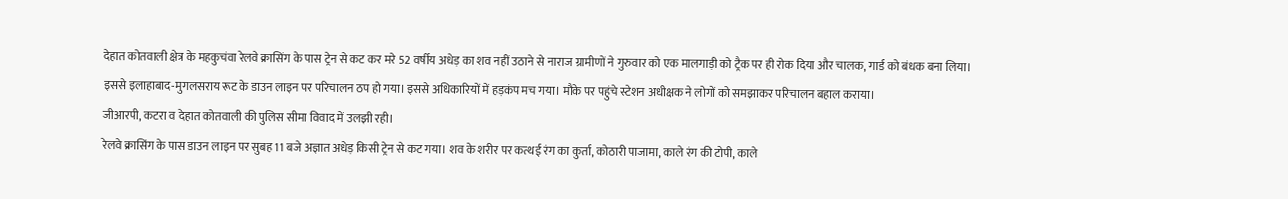देहात कोतवाली क्षेत्र के महकुचंवा रेलवे क्रासिंग के पास ट्रेन से कट कर मरे 52 वर्षीय अधेड़ का शव नहीं उठाने से नाराज ग्रामीणों ने गुरुवार को एक मालगाड़ी को ट्रैक पर ही रोक दिया और चालक, गार्ड को बंधक बना लिया।
इससे इलाहाबाद-मुगलसराय रूट के डाउन लाइन पर परिचालन ठप हो गया। इससे अधिकारियों में हड़कंप मच गया। मौके पर पहुंचे स्टेशन अधीक्षक ने लोगों को समझाकर परिचालन बहाल कराया।
जीआरपी, कटरा व देहात कोतवाली की पुलिस सीमा विवाद में उलझी रही।
रेलवे क्रासिंग के पास डाउन लाइन पर सुबह 11 बजे अज्ञात अधेड़ किसी ट्रेन से कट गया। शव के शरीर पर कत्थई रंग का कुर्ता, कोठारी पाजामा, काले रंग की टोपी, काले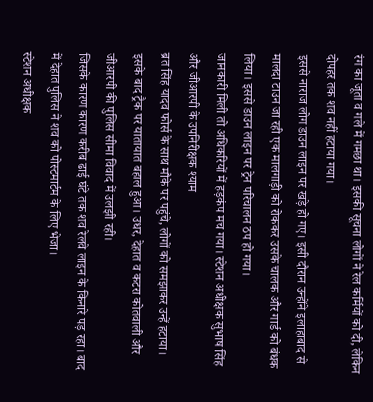रंग का जूता व गले में गमछा था। इसकी सूचना लोगों ने रेल कर्मियों को दी, लेकिन दोपहर तक शव नहीं हटाया गया।
इससे नाराज लोग डाउन लाइन पर खड़े हो गए। इसी दौरान उन्होंने इलाहाबाद से मालदा टाउन जा रही एक मालगाड़ी को रोककर उसके चालक और गार्ड को बंधक लिया। इससे डाउन लाइन पर ट्रेन परिचालन ठप हो गया।
जानकारी मिली तो अधिकरियों में हड़कंप मच गया। स्टेशन अधीक्षक सुभाष सिंह और जीआरपी के उपनिरीक्षक श्याम
ब्रत सिंह यादव फोर्स के साथ मौके पर पहुंचे, लोगों को समझाकर उन्हें हटाया। इसके बाद ट्रैक पर यातायात बहाल हुआ। उधर, देहात व कटरा कोतवाली और जीआरपी की पुलिस सीमा विवाद में उलझी रही।
जिसके कारण कारण करीब ढाई घंटे तक शव रेलवे लाइन के किनारे पड़ रहा। बाद में देहात पुलिस ने शव को पोस्टमार्टम के लिए भेजा।
स्टेशन अधीक्षक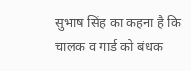सुभाष सिंह का कहना है कि चालक व गार्ड को बंधक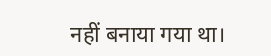नहीं बनाया गया था।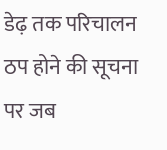डेढ़ तक परिचालन ठप होने की सूचना पर जब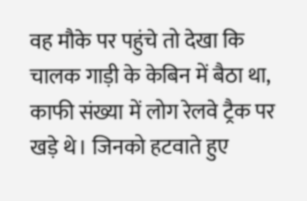वह मौके पर पहुंचे तो देखा कि चालक गाड़ी के केबिन में बैठा था,
काफी संख्या में लोग रेलवे ट्रैक पर खड़े थे। जिनको हटवाते हुए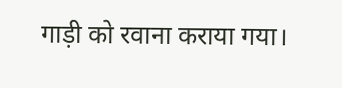गाड़ी को रवाना कराया गया।